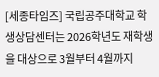[세종타임즈] 국립공주대학교 학생상담센터는 2026학년도 재학생을 대상으로 3월부터 4월까지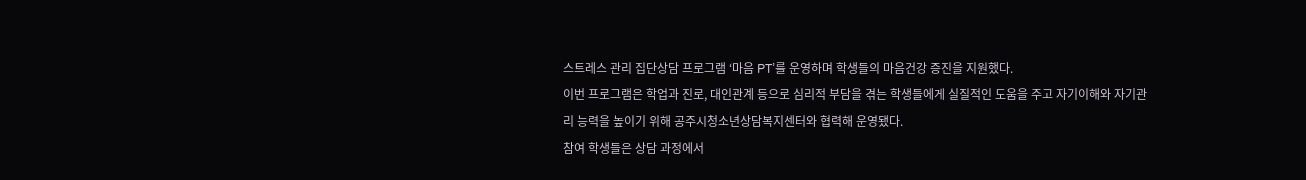스트레스 관리 집단상담 프로그램 ‘마음 PT’를 운영하며 학생들의 마음건강 증진을 지원했다.
이번 프로그램은 학업과 진로, 대인관계 등으로 심리적 부담을 겪는 학생들에게 실질적인 도움을 주고 자기이해와 자기관리 능력을 높이기 위해 공주시청소년상담복지센터와 협력해 운영됐다.
참여 학생들은 상담 과정에서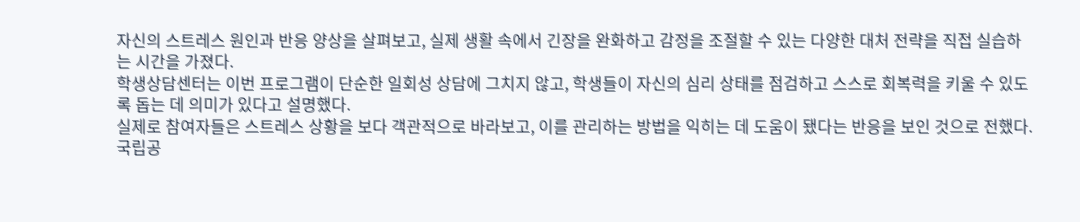자신의 스트레스 원인과 반응 양상을 살펴보고, 실제 생활 속에서 긴장을 완화하고 감정을 조절할 수 있는 다양한 대처 전략을 직접 실습하는 시간을 가졌다.
학생상담센터는 이번 프로그램이 단순한 일회성 상담에 그치지 않고, 학생들이 자신의 심리 상태를 점검하고 스스로 회복력을 키울 수 있도록 돕는 데 의미가 있다고 설명했다.
실제로 참여자들은 스트레스 상황을 보다 객관적으로 바라보고, 이를 관리하는 방법을 익히는 데 도움이 됐다는 반응을 보인 것으로 전했다.
국립공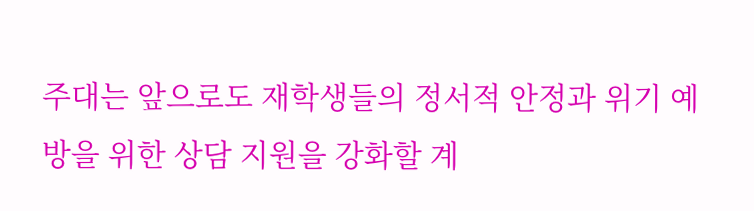주대는 앞으로도 재학생들의 정서적 안정과 위기 예방을 위한 상담 지원을 강화할 계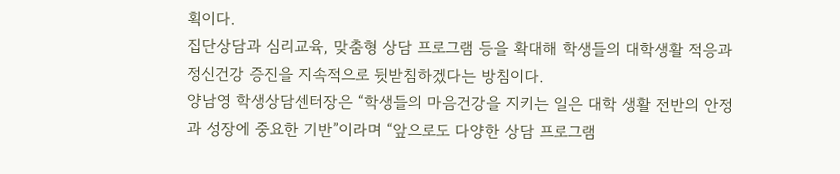획이다.
집단상담과 심리교육, 맞춤형 상담 프로그램 등을 확대해 학생들의 대학생활 적응과 정신건강 증진을 지속적으로 뒷받침하겠다는 방침이다.
양남영 학생상담센터장은 “학생들의 마음건강을 지키는 일은 대학 생활 전반의 안정과 성장에 중요한 기반”이라며 “앞으로도 다양한 상담 프로그램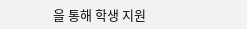을 통해 학생 지원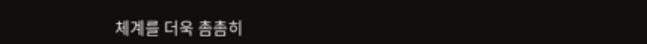체계를 더욱 촘촘히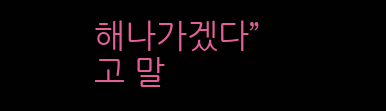해나가겠다”고 말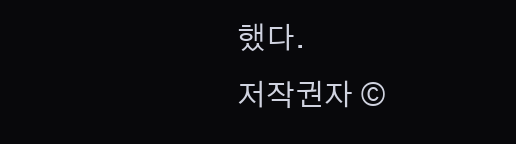했다.
저작권자 ©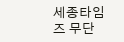세종타임즈 무단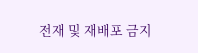전재 및 재배포 금지